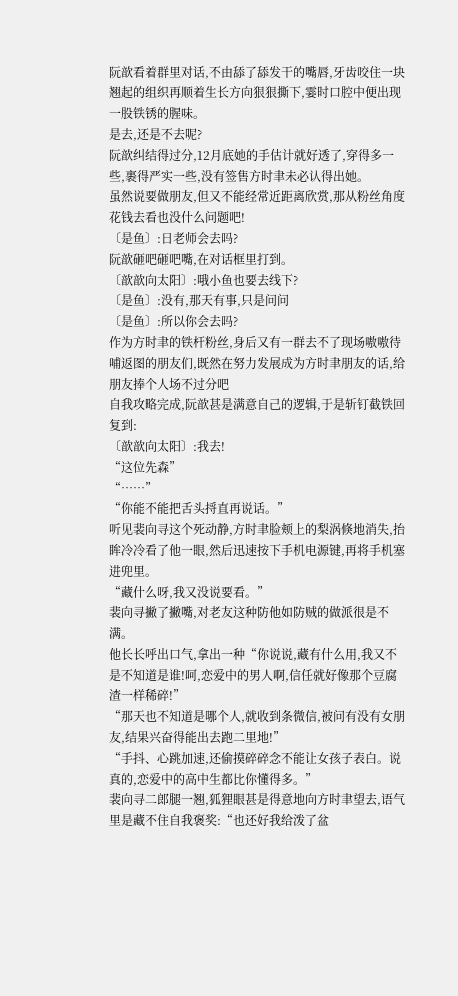阮歆看着群里对话,不由舔了舔发干的嘴唇,牙齿咬住一块翘起的组织再顺着生长方向狠狠撕下,霎时口腔中便出现一股铁锈的腥味。
是去,还是不去呢?
阮歆纠结得过分,12月底她的手估计就好透了,穿得多一些,裹得严实一些,没有签售方时聿未必认得出她。
虽然说要做朋友,但又不能经常近距离欣赏,那从粉丝角度花钱去看也没什么问题吧!
〔是鱼〕:日老师会去吗?
阮歆砸吧砸吧嘴,在对话框里打到。
〔歆歆向太阳〕:哦小鱼也要去线下?
〔是鱼〕:没有,那天有事,只是问问
〔是鱼〕:所以你会去吗?
作为方时聿的铁杆粉丝,身后又有一群去不了现场嗷嗷待哺返图的朋友们,既然在努力发展成为方时聿朋友的话,给朋友捧个人场不过分吧
自我攻略完成,阮歆甚是满意自己的逻辑,于是斩钉截铁回复到:
〔歆歆向太阳〕:我去!
“这位先森”
“……”
“你能不能把舌头捋直再说话。”
听见裴向寻这个死动静,方时聿脸颊上的梨涡倏地消失,抬眸冷冷看了他一眼,然后迅速按下手机电源键,再将手机塞进兜里。
“藏什么呀,我又没说要看。”
裴向寻撇了撇嘴,对老友这种防他如防贼的做派很是不满。
他长长呼出口气,拿出一种“你说说,藏有什么用,我又不是不知道是谁!呵,恋爱中的男人啊,信任就好像那个豆腐渣一样稀碎!”
“那天也不知道是哪个人,就收到条微信,被问有没有女朋友,结果兴奋得能出去跑二里地!”
“手抖、心跳加速,还偷摸碎碎念不能让女孩子表白。说真的,恋爱中的高中生都比你懂得多。”
裴向寻二郎腿一翘,狐狸眼甚是得意地向方时聿望去,语气里是藏不住自我褒奖:“也还好我给泼了盆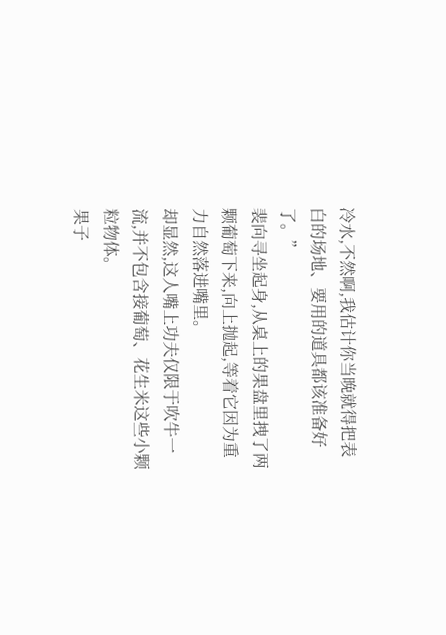冷水,不然啊,我估计你当晚就得把表白的场地、要用的道具都该准备好了。”
裴向寻坐起身,从桌上的果盘里拽了两颗葡萄下来,向上抛起,等着它因为重力自然落进嘴里。
却显然,这人嘴上功夫仅限于吹牛一流,并不包含接葡萄、花生米这些小颗粒物体。
果子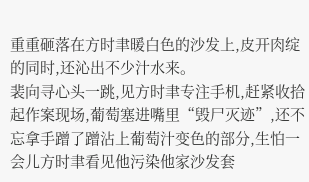重重砸落在方时聿暖白色的沙发上,皮开肉绽的同时,还沁出不少汁水来。
裴向寻心头一跳,见方时聿专注手机,赶紧收拾起作案现场,葡萄塞进嘴里“毁尸灭迹”,还不忘拿手蹭了蹭沾上葡萄汁变色的部分,生怕一会儿方时聿看见他污染他家沙发套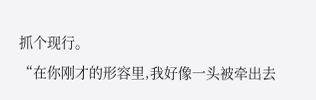抓个现行。
“在你刚才的形容里,我好像一头被牵出去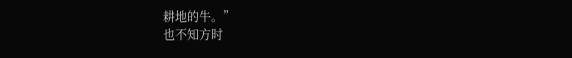耕地的牛。”
也不知方时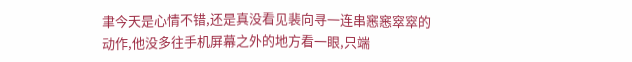聿今天是心情不错,还是真没看见裴向寻一连串窸窸窣窣的动作,他没多往手机屏幕之外的地方看一眼,只端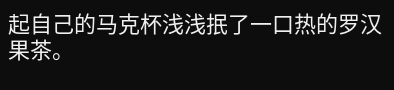起自己的马克杯浅浅抿了一口热的罗汉果茶。